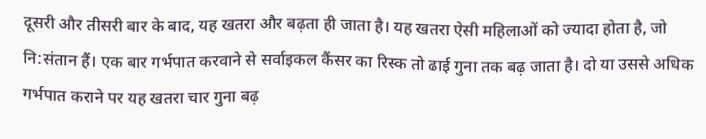दूसरी और तीसरी बार के बाद, यह खतरा और बढ़ता ही जाता है। यह खतरा ऐसी महिलाओं को ज्यादा होता है, जो नि:संतान हैं। एक बार गर्भपात करवाने से सर्वाइकल कैंसर का रिस्क तो ढाई गुना तक बढ़ जाता है। दो या उससे अधिक गर्भपात कराने पर यह खतरा चार गुना बढ़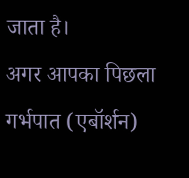जाता है।
अगर आपका पिछला गर्भपात (एबॉर्शन)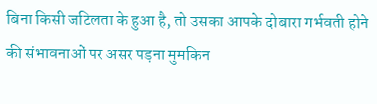बिना किसी जटिलता के हुआ है, तो उसका आपके दोबारा गर्भवती होने की संभावनाओं पर असर पड़ना मुमकिन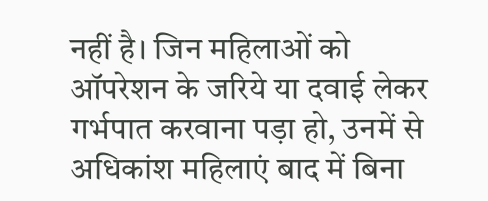नहीं है। जिन महिलाओं को ऑपरेशन के जरिये या दवाई लेकर गर्भपात करवाना पड़ा हो, उनमें से अधिकांश महिलाएं बाद में बिना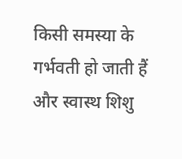किसी समस्या के गर्भवती हो जाती हैं और स्वास्थ शिशु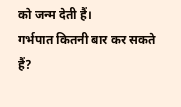को जन्म देती हैं।
गर्भपात कितनी बार कर सकते हैं?